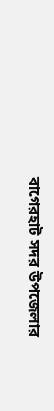বাগেরহাট সদর উপজেলার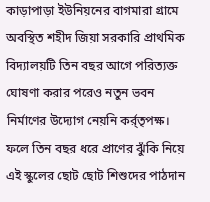কাড়াপাড়া ইউনিয়নের বাগমারা গ্রামে অবস্থিত শহীদ জিয়া সরকারি প্রাথমিক বিদ্যালয়টি তিন বছর আগে পরিত্যক্ত ঘোষণা করার পরেও নতুন ভবন নির্মাণের উদ্যোগ নেয়নি কর্র্তৃপক্ষ। ফলে তিন বছর ধরে প্রাণের ঝুঁকি নিয়ে এই স্কুলের ছোট ছোট শিশুদের পাঠদান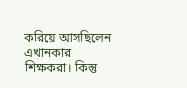করিয়ে আসছিলেন এখানকার শিক্ষকরা। কিন্তু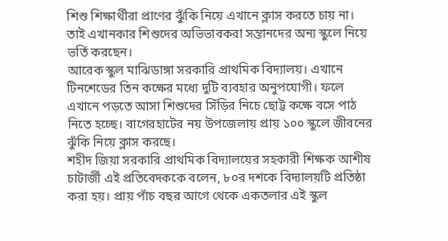শিশু শিক্ষার্থীরা প্রাণের ঝুঁকি নিয়ে এখানে ক্লাস করতে চায় না। তাই এখানকার শিশুদের অভিভাবকরা সন্তানদের অন্য স্কুলে নিয়ে ভর্তি করছেন।
আরেক স্কুল মাঝিডাঙ্গা সরকারি প্রাথমিক বিদ্যালয়। এখানে টিনশেডের তিন কক্ষের মধ্যে দুটি ব্যবহার অনুপযোগী। ফলে এখানে পড়তে আসা শিশুদের সিঁড়ির নিচে ছোট্ট কক্ষে বসে পাঠ নিতে হচ্ছে। বাগেরহাটের নয় উপজেলায় প্রায় ১০০ স্কুলে জীবনের ঝুঁকি নিয়ে ক্লাস করছে।
শহীদ জিয়া সরকারি প্রাথমিক বিদ্যালয়ের সহকারী শিক্ষক আশীষ চাটার্জী এই প্রতিবেদককে বলেন, ৮০র দশকে বিদ্যালয়টি প্রতিষ্ঠা করা হয়। প্রায় পাঁচ বছর আগে থেকে একতলার এই স্কুল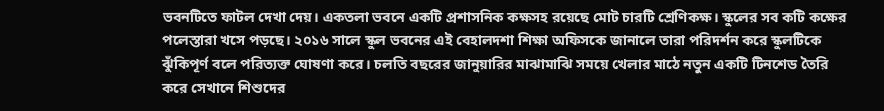ভবনটিতে ফাটল দেখা দেয়। একতলা ভবনে একটি প্রশাসনিক কক্ষসহ রয়েছে মোট চারটি শ্রেণিকক্ষ। স্কুলের সব কটি কক্ষের পলেস্তারা খসে পড়ছে। ২০১৬ সালে স্কুল ভবনের এই বেহালদশা শিক্ষা অফিসকে জানালে তারা পরিদর্শন করে স্কুলটিকে ঝুঁকিপূর্ণ বলে পরিত্যক্ত ঘোষণা করে। চলতি বছরের জানুয়ারির মাঝামাঝি সময়ে খেলার মাঠে নতুন একটি টিনশেড তৈরি করে সেখানে শিশুদের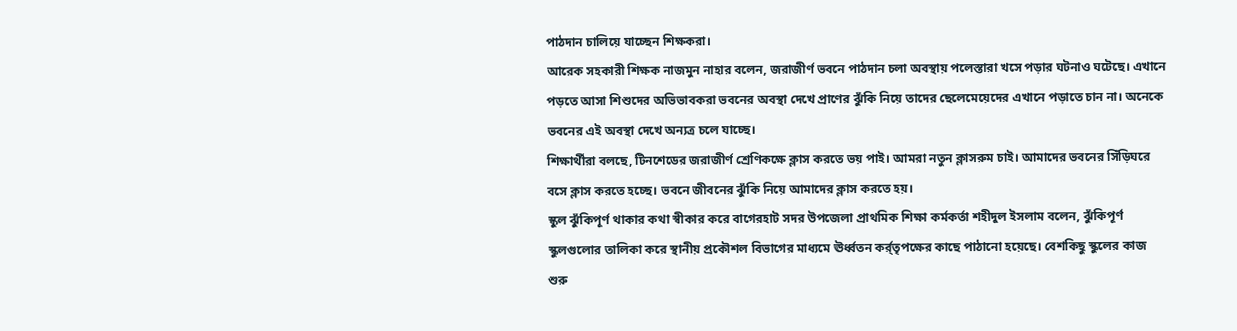পাঠদান চালিয়ে যাচ্ছেন শিক্ষকরা।
আরেক সহকারী শিক্ষক নাজমুন নাহার বলেন, জরাজীর্ণ ভবনে পাঠদান চলা অবস্থায় পলেস্তারা খসে পড়ার ঘটনাও ঘটেছে। এখানে পড়তে আসা শিশুদের অভিভাবকরা ভবনের অবস্থা দেখে প্রাণের ঝুঁকি নিয়ে তাদের ছেলেমেয়েদের এখানে পড়াতে চান না। অনেকে ভবনের এই অবস্থা দেখে অন্যত্র চলে যাচ্ছে।
শিক্ষার্থীরা বলছে, টিনশেডের জরাজীর্ণ শ্রেণিকক্ষে ক্লাস করতে ভয় পাই। আমরা নতুন ক্লাসরুম চাই। আমাদের ভবনের সিঁড়িঘরে বসে ক্লাস করতে হচ্ছে। ভবনে জীবনের ঝুঁকি নিয়ে আমাদের ক্লাস করতে হয়।
স্কুল ঝুঁকিপূর্ণ থাকার কথা স্বীকার করে বাগেরহাট সদর উপজেলা প্রাথমিক শিক্ষা কর্মকর্তা শহীদুল ইসলাম বলেন, ঝুঁকিপূর্ণ স্কুলগুলোর তালিকা করে স্থানীয় প্রকৌশল বিভাগের মাধ্যমে ঊর্ধ্বতন কর্র্তৃপক্ষের কাছে পাঠানো হয়েছে। বেশকিছু স্কুলের কাজ শুরু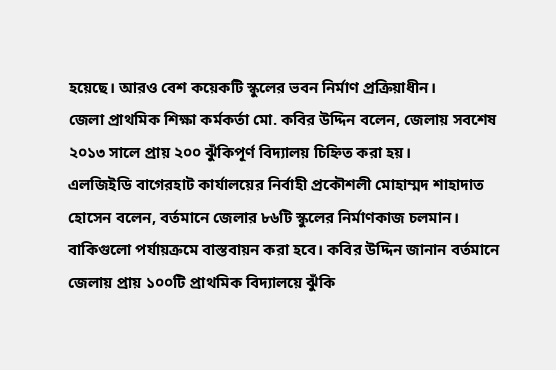হয়েছে। আরও বেশ কয়েকটি স্কুলের ভবন নির্মাণ প্রক্রিয়াধীন।
জেলা প্রাথমিক শিক্ষা কর্মকর্তা মো. কবির উদ্দিন বলেন, জেলায় সবশেষ ২০১৩ সালে প্রায় ২০০ ঝুঁকিপূর্ণ বিদ্যালয় চিহ্নিত করা হয়।
এলজিইডি বাগেরহাট কার্যালয়ের নির্বাহী প্রকৌশলী মোহাম্মদ শাহাদাত হোসেন বলেন, বর্তমানে জেলার ৮৬টি স্কুলের নির্মাণকাজ চলমান। বাকিগুলো পর্যায়ক্রমে বাস্তবায়ন করা হবে। কবির উদ্দিন জানান বর্তমানে জেলায় প্রায় ১০০টি প্রাথমিক বিদ্যালয়ে ঝুঁকি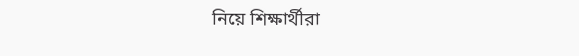নিয়ে শিক্ষার্থীরা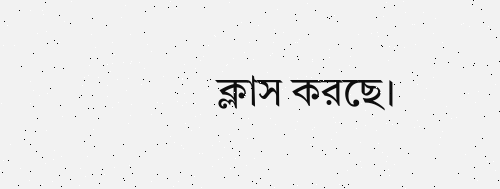ক্লাস করছে।